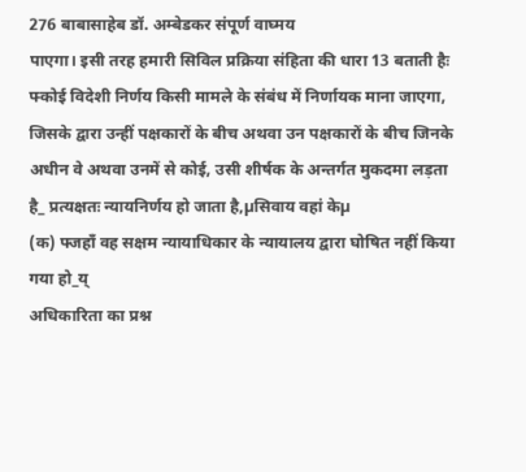276 बाबासाहेब डॉ. अम्बेडकर संपूर्ण वाघ्मय
पाएगा। इसी तरह हमारी सिविल प्रक्रिया संहिता की धारा 13 बताती हैः
फ्कोई विदेशी निर्णय किसी मामले के संबंध में निर्णायक माना जाएगा, जिसके द्वारा उन्हीं पक्षकारों के बीच अथवा उन पक्षकारों के बीच जिनके अधीन वे अथवा उनमें से कोई, उसी शीर्षक के अन्तर्गत मुकदमा लड़ता है_ प्रत्यक्षतः न्यायनिर्णय हो जाता है,µसिवाय वहां केµ
(क) फ्जहाँ वह सक्षम न्यायाधिकार के न्यायालय द्वारा घोषित नहीं किया गया हो_य्
अधिकारिता का प्रश्न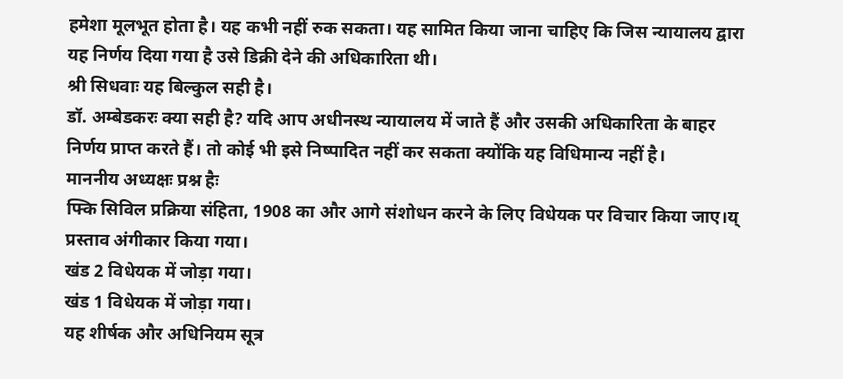हमेशा मूलभूत होता है। यह कभी नहीं रुक सकता। यह सामित किया जाना चाहिए कि जिस न्यायालय द्वारा यह निर्णय दिया गया है उसे डिक्री देने की अधिकारिता थी।
श्री सिधवाः यह बिल्कुल सही है।
डॉ. अम्बेडकरः क्या सही है? यदि आप अधीनस्थ न्यायालय में जाते हैं और उसकी अधिकारिता के बाहर निर्णय प्राप्त करते हैं। तो कोई भी इसे निष्पादित नहीं कर सकता क्योंकि यह विधिमान्य नहीं है।
माननीय अध्यक्षः प्रश्न हैः
फ्कि सिविल प्रक्रिया संहिता, 1908 का और आगे संशोधन करने के लिए विधेयक पर विचार किया जाए।य्
प्रस्ताव अंगीकार किया गया।
खंड 2 विधेयक में जोड़ा गया।
खंड 1 विधेयक में जोड़ा गया।
यह शीर्षक और अधिनियम सूत्र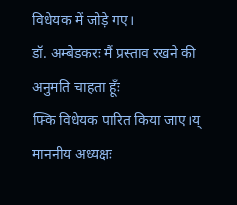विधेयक में जोड़े गए।
डॉ. अम्बेडकरः मैं प्रस्ताव रखने की अनुमति चाहता हूँः
फ्कि विधेयक पारित किया जाए।य्
माननीय अध्यक्षः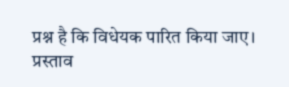प्रश्न है कि विधेयक पारित किया जाए।
प्रस्ताव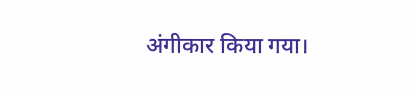अंगीकार किया गया।